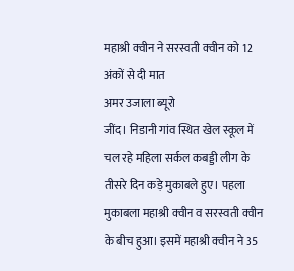महाश्री क्वीन ने सरस्वती क्वीन को 12 अंकों से दी मात
अमर उजाला ब्यूरो
जींद। निडानी गांव स्थित खेल स्कूल में चल रहे महिला सर्कल कबड्डी लीग के तीसरे दिन कड़े मुकाबले हुए। पहला मुकाबला महाश्री क्वीन व सरस्वती क्वीन के बीच हुआ। इसमें महाश्री क्वीन ने 35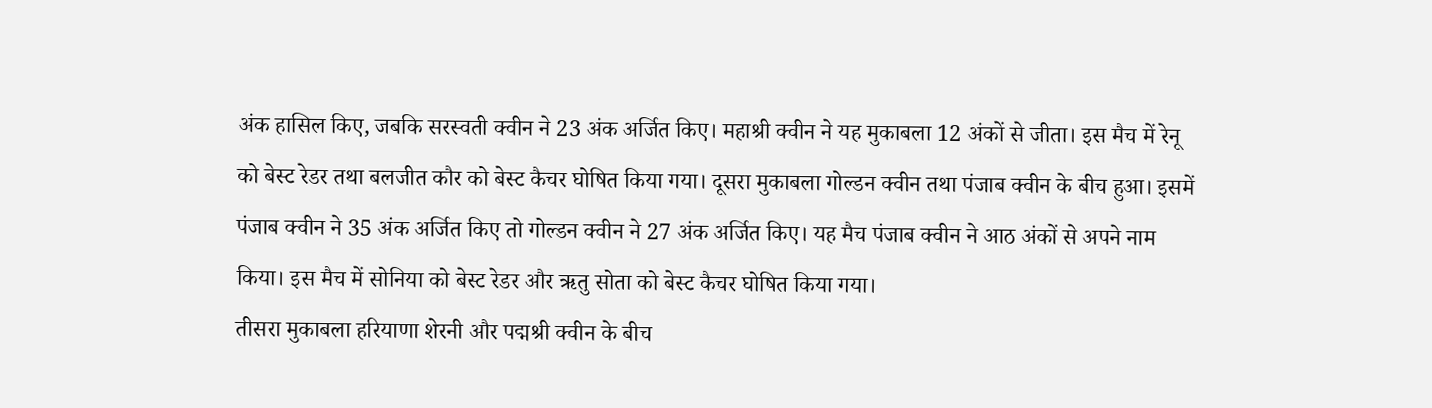अंक हासिल किए, जबकि सरस्वती क्वीन ने 23 अंक अर्जित किए। महाश्री क्वीन ने यह मुकाबला 12 अंकों से जीता। इस मैच में रेनू को बेस्ट रेडर तथा बलजीत कौर को बेस्ट कैचर घोषित किया गया। दूसरा मुकाबला गोल्डन क्वीन तथा पंजाब क्वीन के बीच हुआ। इसमें पंजाब क्वीन ने 35 अंक अर्जित किए तो गोल्डन क्वीन ने 27 अंक अर्जित किए। यह मैच पंजाब क्वीन ने आठ अंकों से अपने नाम किया। इस मैच में सोनिया को बेस्ट रेडर और ऋतु सोता को बेस्ट कैचर घोषित किया गया।
तीसरा मुकाबला हरियाणा शेरनी और पद्मश्री क्वीन के बीच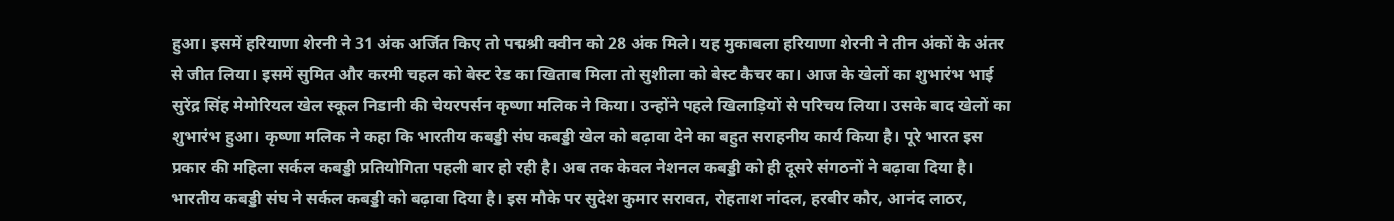हुआ। इसमें हरियाणा शेरनी ने 31 अंक अर्जित किए तो पद्मश्री क्वीन को 28 अंक मिले। यह मुकाबला हरियाणा शेरनी ने तीन अंकों के अंतर से जीत लिया। इसमें सुमित और करमी चहल को बेस्ट रेड का खिताब मिला तो सुशीला को बेस्ट कैचर का। आज के खेलों का शुभारंभ भाई सुरेंद्र सिंह मेमोरियल खेल स्कूल निडानी की चेयरपर्सन कृष्णा मलिक ने किया। उन्होंने पहले खिलाड़ियों से परिचय लिया। उसके बाद खेलों का शुभारंभ हुआ। कृष्णा मलिक ने कहा कि भारतीय कबड्डी संघ कबड्डी खेल को बढ़ावा देने का बहुत सराहनीय कार्य किया है। पूरे भारत इस प्रकार की महिला सर्कल कबड्डी प्रतियोगिता पहली बार हो रही है। अब तक केवल नेशनल कबड्डी को ही दूसरे संगठनों ने बढ़ावा दिया है। भारतीय कबड्डी संघ ने सर्कल कबड्डी को बढ़ावा दिया है। इस मौके पर सुदेश कुमार सरावत, रोहताश नांदल, हरबीर कौर, आनंद लाठर,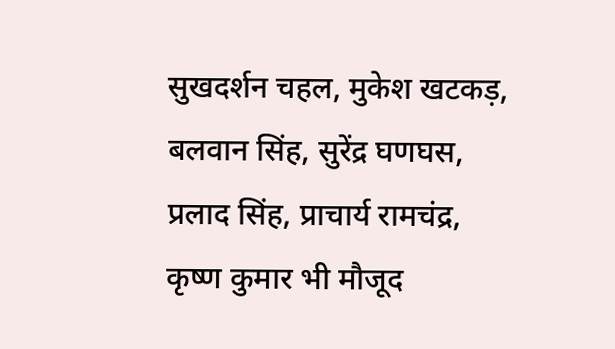सुखदर्शन चहल, मुकेश खटकड़, बलवान सिंह, सुरेंद्र घणघस, प्रलाद सिंह, प्राचार्य रामचंद्र, कृष्ण कुमार भी मौजूद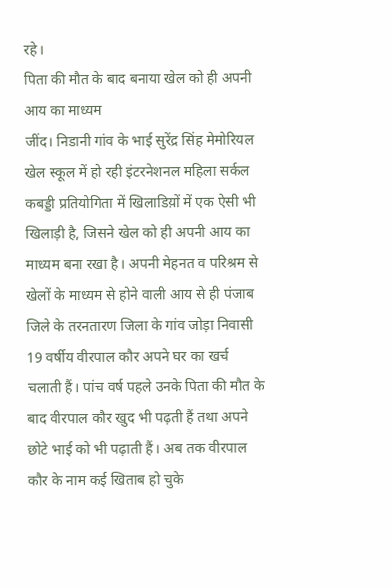रहे।
पिता की मौत के बाद बनाया खेल को ही अपनी आय का माध्यम
जींद। निडानी गांव के भाई सुरेंद्र सिंह मेमोरियल खेल स्कूल में हो रही इंटरनेशनल महिला सर्कल कबड्डी प्रतियोगिता में खिलाडिय़ों में एक ऐसी भी खिलाड़ी है, जिसने खेल को ही अपनी आय का माध्यम बना रखा है। अपनी मेहनत व परिश्रम से खेलों के माध्यम से होने वाली आय से ही पंजाब जिले के तरनतारण जिला के गांव जोड़ा निवासी 19 वर्षीय वीरपाल कौर अपने घर का खर्च चलाती हैं। पांच वर्ष पहले उनके पिता की मौत के बाद वीरपाल कौर खुद भी पढ़ती हैं तथा अपने छोटे भाई को भी पढ़ाती हैं। अब तक वीरपाल कौर के नाम कई खिताब हो चुके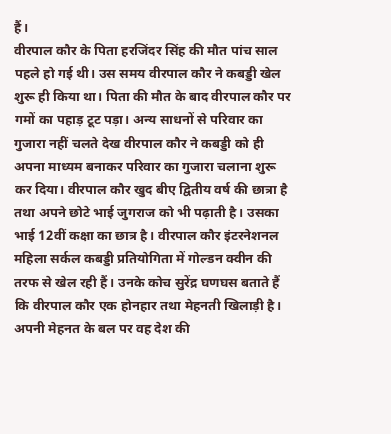हैं।
वीरपाल कौर के पिता हरजिंदर सिंह की मौत पांच साल पहले हो गई थी। उस समय वीरपाल कौर ने कबड्डी खेल शुरू ही किया था। पिता की मौत के बाद वीरपाल कौर पर गमों का पहाड़ टूट पड़ा। अन्य साधनों से परिवार का गुजारा नहीं चलते देख वीरपाल कौर ने कबड्डी को ही अपना माध्यम बनाकर परिवार का गुजारा चलाना शुरू कर दिया। वीरपाल कौर खुद बीए द्वितीय वर्ष की छात्रा है तथा अपने छोटे भाई जुगराज को भी पढ़ाती है। उसका भाई 12वीं कक्षा का छात्र है। वीरपाल कौर इंटरनेशनल महिला सर्कल कबड्डी प्रतियोगिता में गोल्डन क्वीन की तरफ से खेल रही हैं। उनके कोच सुरेंद्र घणघस बताते हैं कि वीरपाल कौर एक होनहार तथा मेहनती खिलाड़ी है। अपनी मेहनत के बल पर वह देश की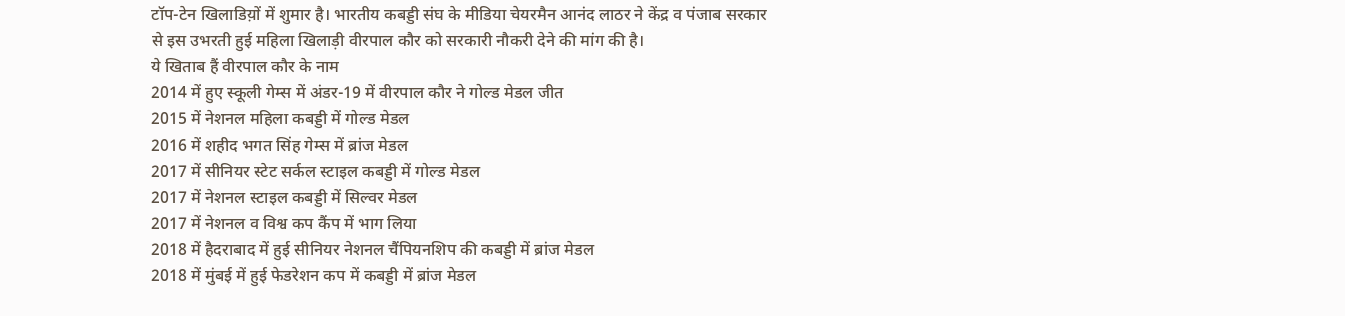टॉप-टेन खिलाडिय़ों में शुमार है। भारतीय कबड्डी संघ के मीडिया चेयरमैन आनंद लाठर ने केंद्र व पंजाब सरकार से इस उभरती हुई महिला खिलाड़ी वीरपाल कौर को सरकारी नौकरी देने की मांग की है।
ये खिताब हैं वीरपाल कौर के नाम
2014 में हुए स्कूली गेम्स में अंडर-19 में वीरपाल कौर ने गोल्ड मेडल जीत
2015 में नेशनल महिला कबड्डी में गोल्ड मेडल
2016 में शहीद भगत सिंह गेम्स में ब्रांज मेडल
2017 में सीनियर स्टेट सर्कल स्टाइल कबड्डी में गोल्ड मेडल
2017 में नेशनल स्टाइल कबड्डी में सिल्वर मेडल
2017 में नेशनल व विश्व कप कैंप में भाग लिया
2018 में हैदराबाद में हुई सीनियर नेशनल चैंपियनशिप की कबड्डी में ब्रांज मेडल
2018 में मुंबई में हुई फेडरेशन कप में कबड्डी में ब्रांज मेडल